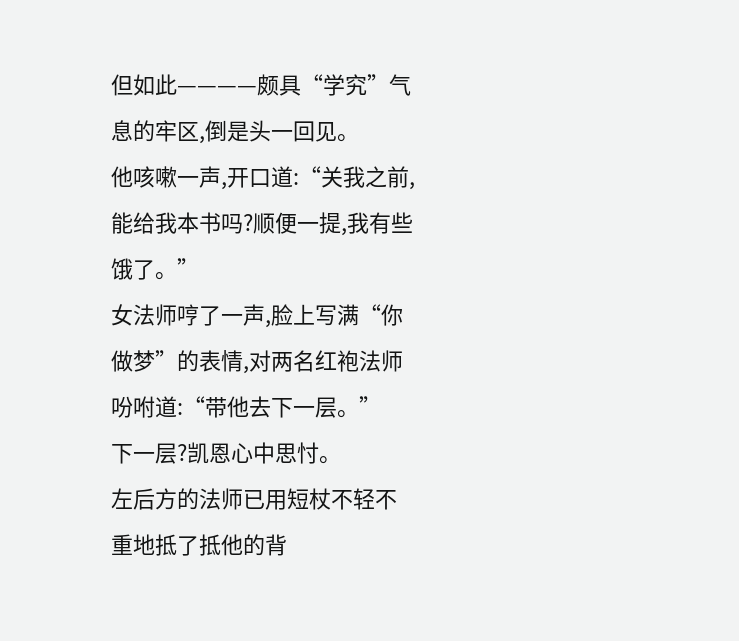但如此————颇具“学究”气息的牢区,倒是头一回见。
他咳嗽一声,开口道:“关我之前,能给我本书吗?顺便一提,我有些饿了。”
女法师哼了一声,脸上写满“你做梦”的表情,对两名红袍法师吩咐道:“带他去下一层。”
下一层?凯恩心中思忖。
左后方的法师已用短杖不轻不重地抵了抵他的背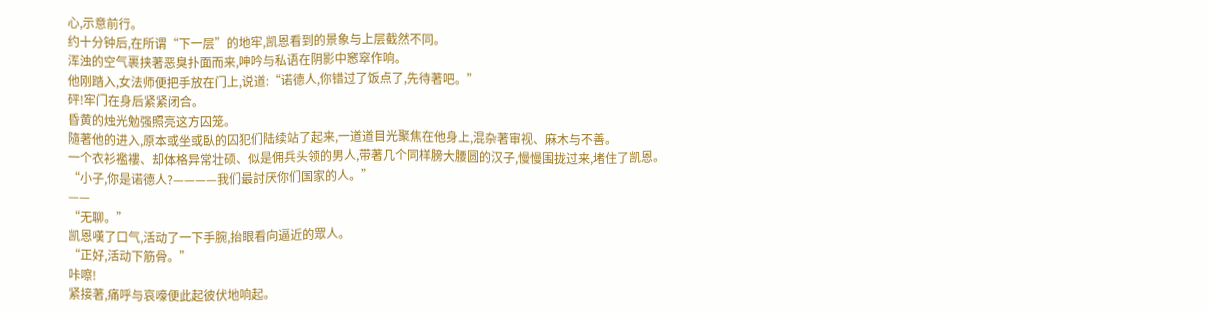心,示意前行。
约十分钟后,在所谓“下一层”的地牢,凯恩看到的景象与上层截然不同。
浑浊的空气裹挟著恶臭扑面而来,呻吟与私语在阴影中窸窣作响。
他刚踏入,女法师便把手放在门上,说道:“诺德人,你错过了饭点了,先待著吧。”
砰!牢门在身后紧紧闭合。
昏黄的烛光勉强照亮这方囚笼。
隨著他的进入,原本或坐或臥的囚犯们陆续站了起来,一道道目光聚焦在他身上,混杂著审视、麻木与不善。
一个衣衫襤褸、却体格异常壮硕、似是佣兵头领的男人,带著几个同样膀大腰圆的汉子,慢慢围拢过来,堵住了凯恩。
“小子,你是诺德人?————我们最討厌你们国家的人。”
——
“无聊。”
凯恩嘆了口气,活动了一下手腕,抬眼看向逼近的眾人。
“正好,活动下筋骨。”
咔嚓!
紧接著,痛呼与哀嚎便此起彼伏地响起。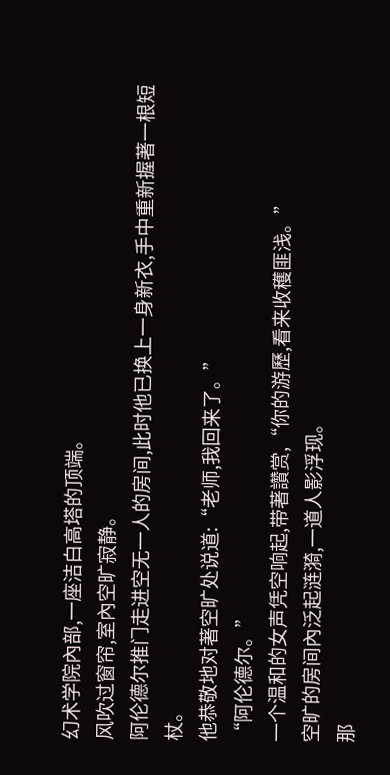幻术学院內部,一座洁白高塔的顶端。
风吹过窗帘,室內空旷寂静。
阿伦德尔推门走进空无一人的房间,此时他已换上一身新衣,手中重新握著一根短杖。
他恭敬地对著空旷处说道:“老师,我回来了。”
“阿伦德尔。”
一个温和的女声凭空响起,带著讚赏,“你的游歷,看来收穫匪浅。”
空旷的房间內泛起涟漪,一道人影浮现。
那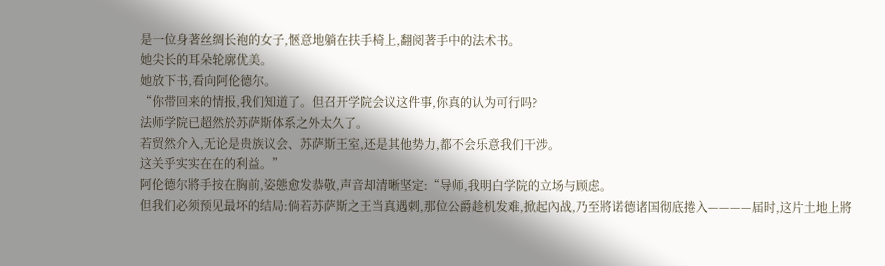是一位身著丝绸长袍的女子,愜意地躺在扶手椅上,翻阅著手中的法术书。
她尖长的耳朵轮廓优美。
她放下书,看向阿伦德尔。
“你带回来的情报,我们知道了。但召开学院会议这件事,你真的认为可行吗?
法师学院已超然於苏萨斯体系之外太久了。
若贸然介入,无论是贵族议会、苏萨斯王室,还是其他势力,都不会乐意我们干涉。
这关乎实实在在的利益。”
阿伦德尔將手按在胸前,姿態愈发恭敬,声音却清晰坚定:“导师,我明白学院的立场与顾虑。
但我们必须预见最坏的结局:倘若苏萨斯之王当真遇刺,那位公爵趁机发难,掀起內战,乃至將诺德诸国彻底捲入————届时,这片土地上將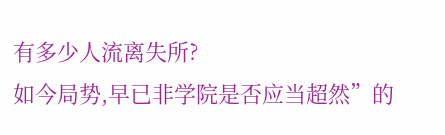有多少人流离失所?
如今局势,早已非学院是否应当超然”的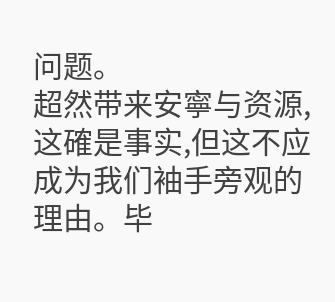问题。
超然带来安寧与资源,这確是事实,但这不应成为我们袖手旁观的理由。毕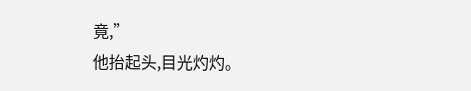竟,”
他抬起头,目光灼灼。